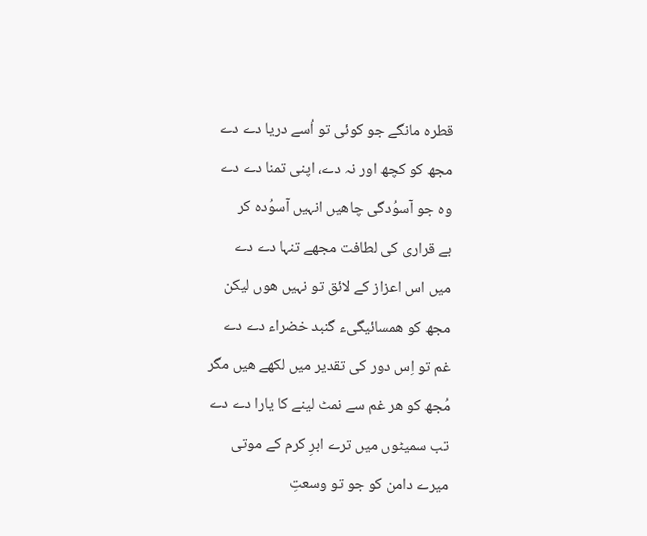قطرہ مانگے جو کوئی تو اُسے دریا دے دے
مجھ کو کچھ اور نہ دے، اپنی تمنا دے دے
وہ جو آسوُدگی چاھیں انہیں آسوُدہ کر
بے قراری کی لطافت مجھے تنہا دے دے
میں اس اعزاز کے لائق تو نہیں ھوں لیکن
مجھ کو ھمسائیگیء گنبد خضراء دے دے
غم تو اِس دور کی تقدیر میں لکھے ھیں مگر
مُجھ کو ھر غم سے نمٹ لینے کا یارا دے دے
تب سمیٹوں میں ترے ابرِ کرم کے موتی
میرے دامن کو جو تو وسعتِ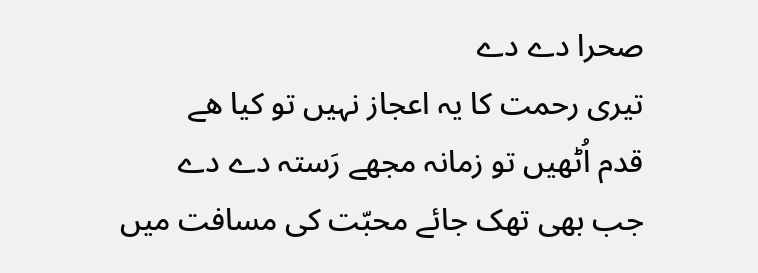صحرا دے دے
تیری رحمت کا یہ اعجاز نہیں تو کیا ھے
قدم اُٹھیں تو زمانہ مجھے رَستہ دے دے
جب بھی تھک جائے محبّت کی مسافت میں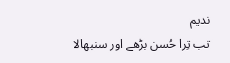ندیم
تب تِرا حُسن بڑھے اور سنبھالا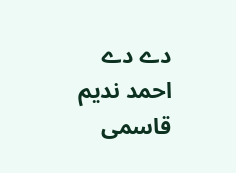دے دے
احمد ندیم قاسمی